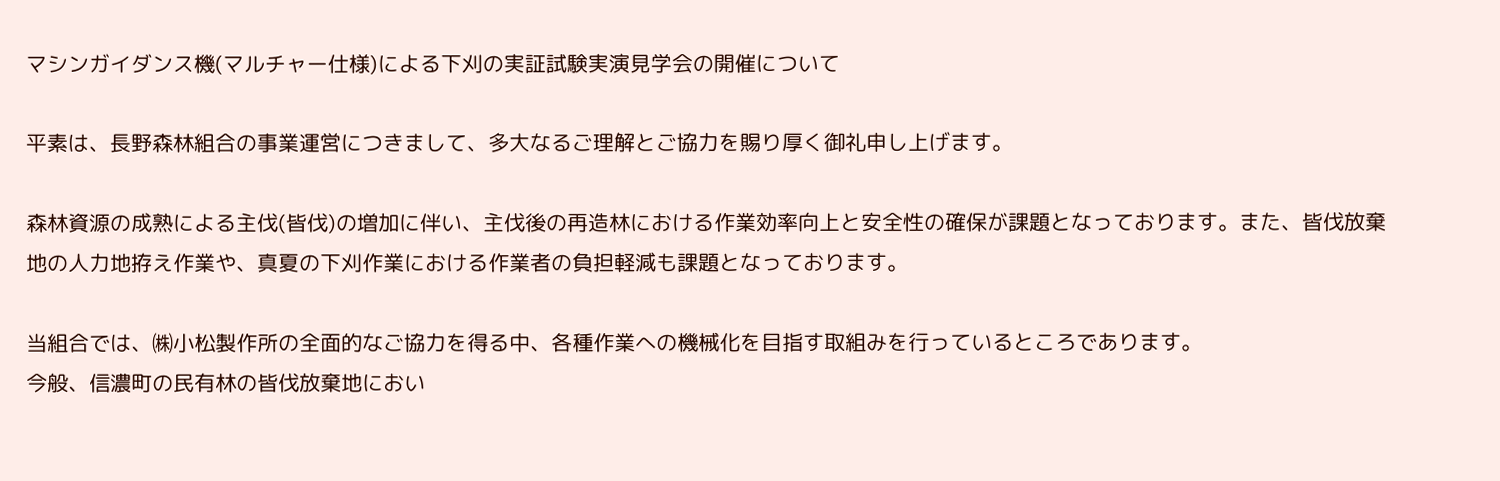マシンガイダンス機(マルチャー仕様)による下刈の実証試験実演見学会の開催について

平素は、長野森林組合の事業運営につきまして、多大なるご理解とご協力を賜り厚く御礼申し上げます。

森林資源の成熟による主伐(皆伐)の増加に伴い、主伐後の再造林における作業効率向上と安全性の確保が課題となっております。また、皆伐放棄地の人力地拵え作業や、真夏の下刈作業における作業者の負担軽減も課題となっております。

当組合では、㈱小松製作所の全面的なご協力を得る中、各種作業への機械化を目指す取組みを行っているところであります。
今般、信濃町の民有林の皆伐放棄地におい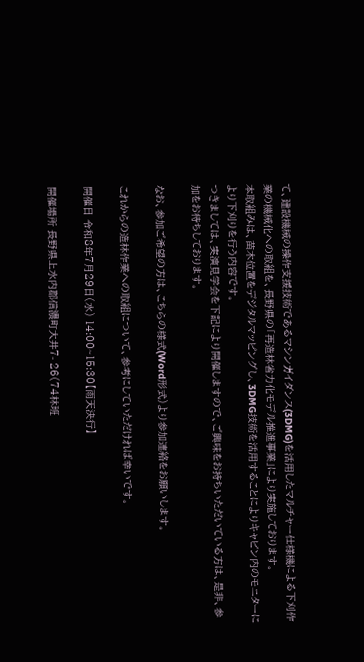て、建設機械の操作支援技術であるマシンガイダンス(3DMG)を活用したマルチャー仕様機による下刈作業の機械化への取組を、長野県の「再造林省力化モデル推進事業」により実施しております。
本取組みは、苗木位置をデジタルマッピングし、3DMG技術を活用することによりキャビン内のモニターにより下刈りを行う内容です。
つきましては、実演見学会を下記により開催しますので、ご興味をお持ちいただいている方は、是非、参加をお待ちしております。

なお、参加ご希望の方は、こちらの様式(Word形式)より参加連絡をお願いします。

これからの造林作業への取組について、参考にしていただければ幸いです。

開催日 令和8年7月29日(水) 14:00~15:30【雨天決行】

開催場所 長野県上水内郡信濃町大井7- 26(74林班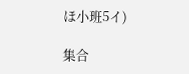ほ小班5イ)

集合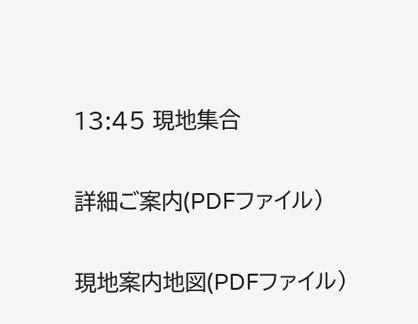13:45 現地集合

詳細ご案内(PDFファイル)

現地案内地図(PDFファイル)